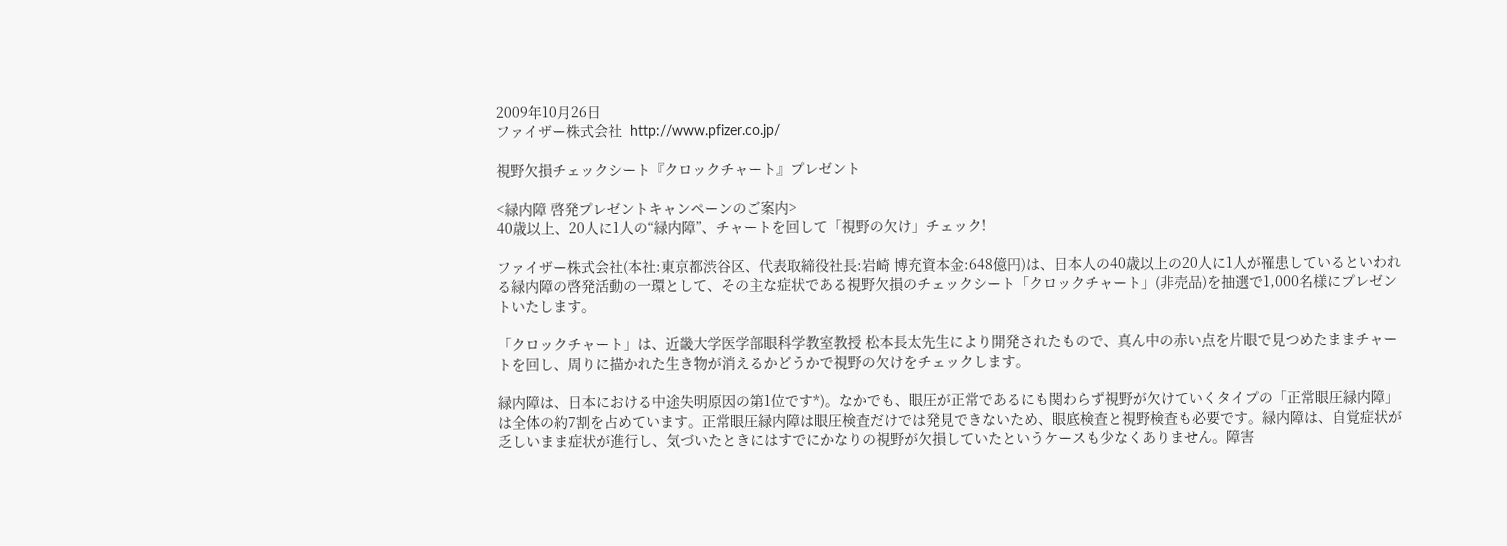2009年10月26日
ファイザー株式会社  http://www.pfizer.co.jp/

視野欠損チェックシート『クロックチャート』プレゼント

<緑内障 啓発プレゼントキャンペーンのご案内>
40歳以上、20人に1人の“緑内障”、チャートを回して「視野の欠け」チェック!

ファイザー株式会社(本社:東京都渋谷区、代表取締役社長:岩崎 博充資本金:648億円)は、日本人の40歳以上の20人に1人が罹患しているといわれる緑内障の啓発活動の一環として、その主な症状である視野欠損のチェックシート「クロックチャート」(非売品)を抽選で1,000名様にプレゼントいたします。

「クロックチャート」は、近畿大学医学部眼科学教室教授 松本長太先生により開発されたもので、真ん中の赤い点を片眼で見つめたままチャートを回し、周りに描かれた生き物が消えるかどうかで視野の欠けをチェックします。

緑内障は、日本における中途失明原因の第1位です*)。なかでも、眼圧が正常であるにも関わらず視野が欠けていくタイプの「正常眼圧緑内障」は全体の約7割を占めています。正常眼圧緑内障は眼圧検査だけでは発見できないため、眼底検査と視野検査も必要です。緑内障は、自覚症状が乏しいまま症状が進行し、気づいたときにはすでにかなりの視野が欠損していたというケースも少なくありません。障害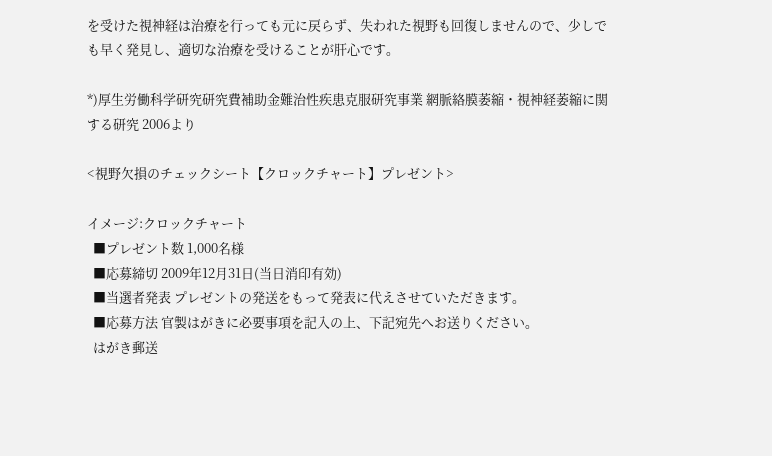を受けた視神経は治療を行っても元に戻らず、失われた視野も回復しませんので、少しでも早く発見し、適切な治療を受けることが肝心です。

*)厚生労働科学研究研究費補助金難治性疾患克服研究事業 網脈絡膜萎縮・視神経萎縮に関する研究 2006より

<視野欠損のチェックシート【クロックチャート】プレゼント>

イメージ:クロックチャート
  ■プレゼント数 1,000名様
  ■応募締切 2009年12月31日(当日消印有効)
  ■当選者発表 プレゼントの発送をもって発表に代えさせていただきます。
  ■応募方法 官製はがきに必要事項を記入の上、下記宛先へお送りください。
  はがき郵送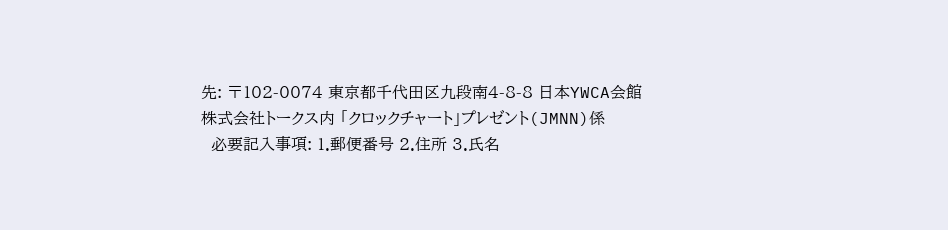先: 〒102-0074 東京都千代田区九段南4-8-8 日本YWCA会館
株式会社トークス内 「クロックチャート」プレゼント(JMNN)係
  必要記入事項: 1.郵便番号 2.住所 3.氏名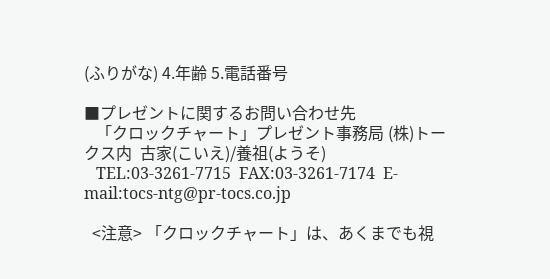(ふりがな) 4.年齢 5.電話番号

■プレゼントに関するお問い合わせ先
   「クロックチャート」プレゼント事務局 (株)トークス内  古家(こいえ)/養祖(ようそ)
   TEL:03-3261-7715  FAX:03-3261-7174  E-mail:tocs-ntg@pr-tocs.co.jp

  <注意> 「クロックチャート」は、あくまでも視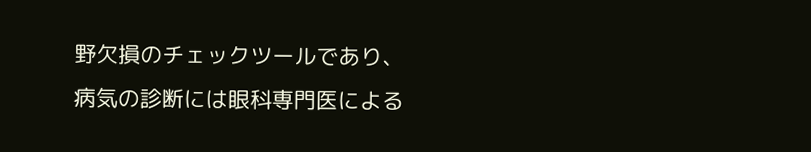野欠損のチェックツールであり、
病気の診断には眼科専門医による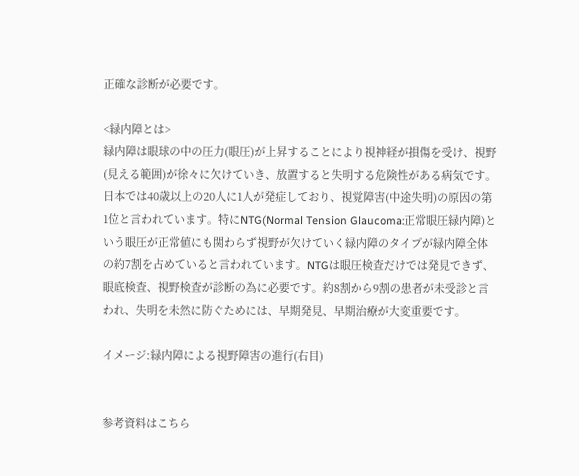正確な診断が必要です。

<緑内障とは>
緑内障は眼球の中の圧力(眼圧)が上昇することにより視神経が損傷を受け、視野(見える範囲)が徐々に欠けていき、放置すると失明する危険性がある病気です。日本では40歳以上の20人に1人が発症しており、視覚障害(中途失明)の原因の第1位と言われています。特にNTG(Normal Tension Glaucoma:正常眼圧緑内障)という眼圧が正常値にも関わらず視野が欠けていく緑内障のタイプが緑内障全体の約7割を占めていると言われています。NTGは眼圧検査だけでは発見できず、眼底検査、視野検査が診断の為に必要です。約8割から9割の患者が未受診と言われ、失明を未然に防ぐためには、早期発見、早期治療が大変重要です。

イメージ:緑内障による視野障害の進行(右目)


参考資料はこちら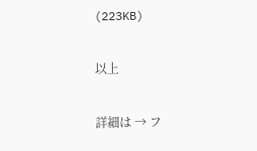(223KB)

以上

詳細は → フ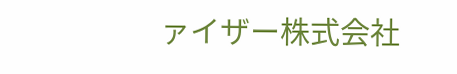ァイザー株式会社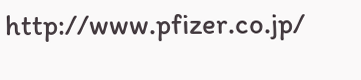http://www.pfizer.co.jp/